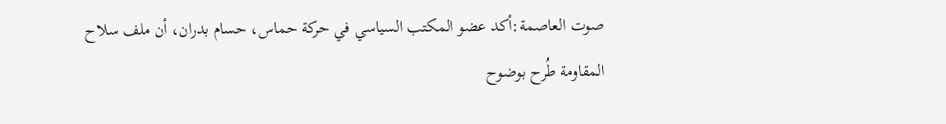صوت العاصمة:أكد عضو المكتب السياسي في حركة حماس، حسام بدران، أن ملف سلاح المقاومة طُرح بوضوح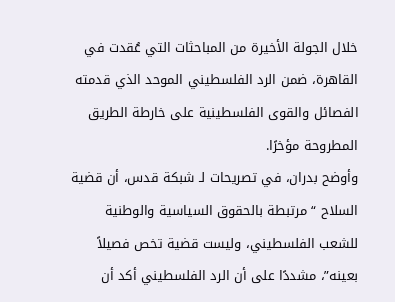خلال الجولة الأخيرة من المباحثات التي عُقدت في القاهرة، ضمن الرد الفلسطيني الموحد الذي قدمته الفصائل والقوى الفلسطينية على خارطة الطريق المطروحة مؤخرًا.
وأوضح بدران، في تصريحات لـ شبكة قدس، أن قضية السلاح “مرتبطة بالحقوق السياسية والوطنية للشعب الفلسطيني، وليست قضية تخص فصيلاً بعينه”، مشددًا على أن الرد الفلسطيني أكد أن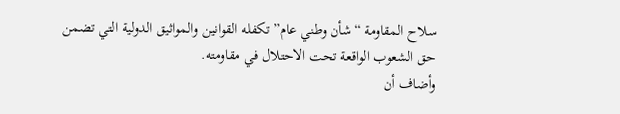سلاح المقاومة “شأن وطني عام” تكفله القوانين والمواثيق الدولية التي تضمن حق الشعوب الواقعة تحت الاحتلال في مقاومته.
وأضاف أن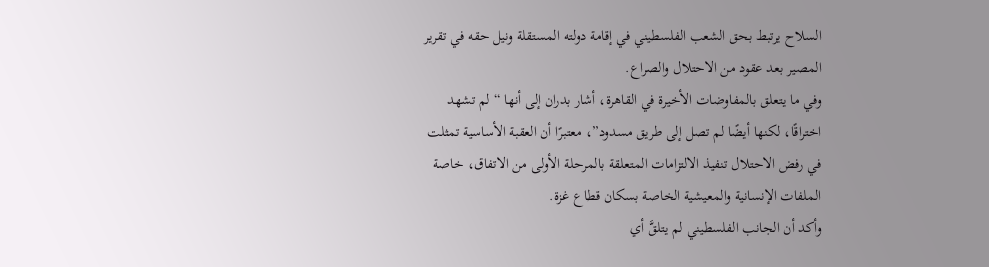السلاح يرتبط بحق الشعب الفلسطيني في إقامة دولته المستقلة ونيل حقه في تقرير المصير بعد عقود من الاحتلال والصراع.
وفي ما يتعلق بالمفاوضات الأخيرة في القاهرة، أشار بدران إلى أنها “لم تشهد اختراقًا، لكنها أيضًا لم تصل إلى طريق مسدود”، معتبرًا أن العقبة الأساسية تمثلت في رفض الاحتلال تنفيذ الالتزامات المتعلقة بالمرحلة الأولى من الاتفاق، خاصة الملفات الإنسانية والمعيشية الخاصة بسكان قطاع غزة.
وأكد أن الجانب الفلسطيني لم يتلقَّ أي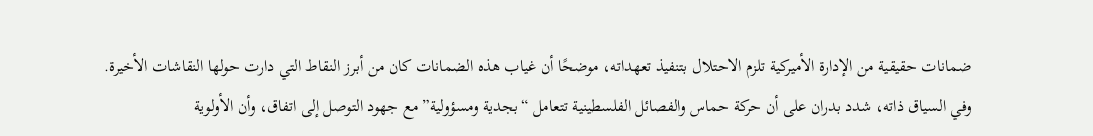ضمانات حقيقية من الإدارة الأميركية تلزم الاحتلال بتنفيذ تعهداته، موضحًا أن غياب هذه الضمانات كان من أبرز النقاط التي دارت حولها النقاشات الأخيرة.
وفي السياق ذاته، شدد بدران على أن حركة حماس والفصائل الفلسطينية تتعامل “بجدية ومسؤولية” مع جهود التوصل إلى اتفاق، وأن الأولوية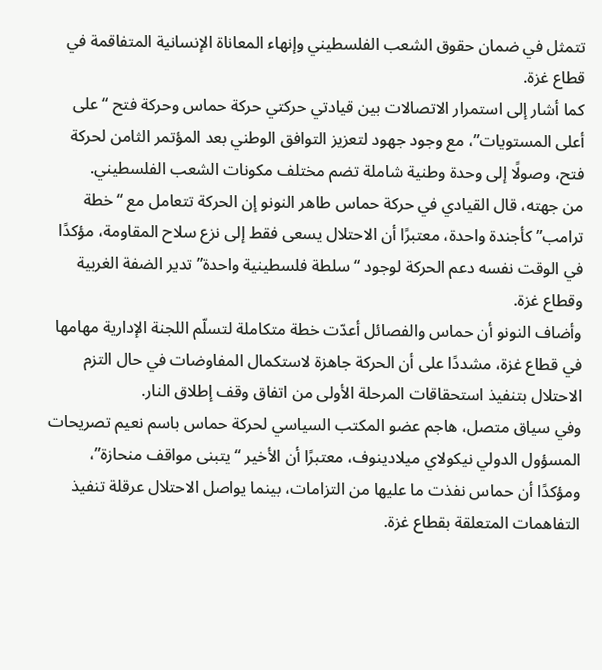تتمثل في ضمان حقوق الشعب الفلسطيني وإنهاء المعاناة الإنسانية المتفاقمة في قطاع غزة.
كما أشار إلى استمرار الاتصالات بين قيادتي حركتي حركة حماس وحركة فتح “على أعلى المستويات”، مع وجود جهود لتعزيز التوافق الوطني بعد المؤتمر الثامن لحركة فتح، وصولًا إلى وحدة وطنية شاملة تضم مختلف مكونات الشعب الفلسطيني.
من جهته، قال القيادي في حركة حماس طاهر النونو إن الحركة تتعامل مع “خطة ترامب” كأجندة واحدة، معتبرًا أن الاحتلال يسعى فقط إلى نزع سلاح المقاومة، مؤكدًا في الوقت نفسه دعم الحركة لوجود “سلطة فلسطينية واحدة” تدير الضفة الغربية وقطاع غزة.
وأضاف النونو أن حماس والفصائل أعدّت خطة متكاملة لتسلّم اللجنة الإدارية مهامها في قطاع غزة، مشددًا على أن الحركة جاهزة لاستكمال المفاوضات في حال التزم الاحتلال بتنفيذ استحقاقات المرحلة الأولى من اتفاق وقف إطلاق النار.
وفي سياق متصل، هاجم عضو المكتب السياسي لحركة حماس باسم نعيم تصريحات المسؤول الدولي نيكولاي ميلادينوف، معتبرًا أن الأخير “يتبنى مواقف منحازة”، ومؤكدًا أن حماس نفذت ما عليها من التزامات، بينما يواصل الاحتلال عرقلة تنفيذ التفاهمات المتعلقة بقطاع غزة.